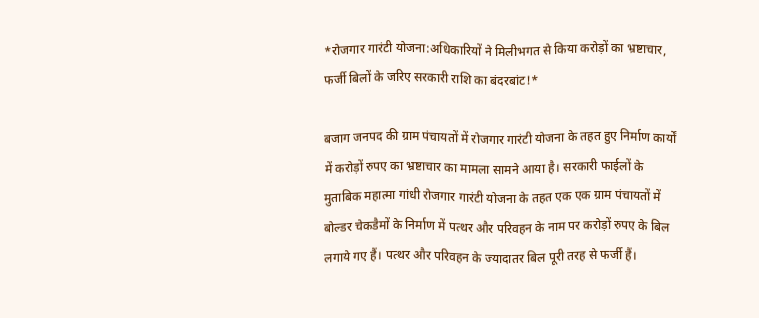*रोजगार गारंटी योजना:अधिकारियों ने मिलीभगत से किया करोड़ों का भ्रष्टाचार, फर्जी बिलों के जरिए सरकारी राशि का बंदरबांट!*

बजाग जनपद की ग्राम पंचायतों में रोजगार गारंटी योजना के तहत हुए निर्माण कार्यों में करोड़ों रुपए का भ्रष्टाचार का मामला सामने आया है। सरकारी फाईलों के मुताबिक महात्मा गांधी रोजगार गारंटी योजना के तहत एक एक ग्राम पंचायतों में बोल्डर चेकडैमों के निर्माण में पत्थर और परिवहन के नाम पर करोड़ों रुपए के बिल लगाये गए हैं। पत्थर और परिवहन के ज्यादातर बिल पूरी तरह से फर्जी हैं।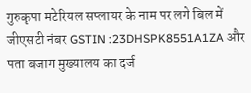गुरुकृपा मटेरियल सप्लायर के नाम पर लगे बिल में जीएसटी नंबर GSTIN :23DHSPK8551A1ZA और पता बजाग मुख्यालय का दर्ज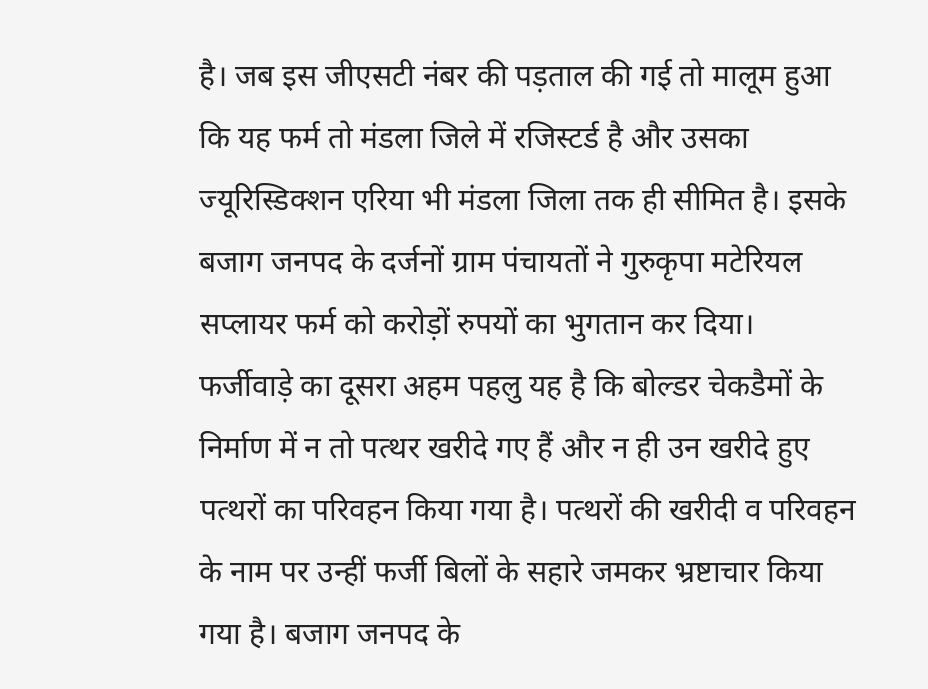है। जब इस जीएसटी नंबर की पड़ताल की गई तो मालूम हुआ कि यह फर्म तो मंडला जिले में रजिस्टर्ड है और उसका ज्यूरिस्डिक्शन एरिया भी मंडला जिला तक ही सीमित है। इसके बजाग जनपद के दर्जनों ग्राम पंचायतों ने गुरुकृपा मटेरियल सप्लायर फर्म को करोड़ों रुपयों का भुगतान कर दिया।
फर्जीवाड़े का दूसरा अहम पहलु यह है कि बोल्डर चेकडैमों के निर्माण में न तो पत्थर खरीदे गए हैं और न ही उन खरीदे हुए पत्थरों का परिवहन किया गया है। पत्थरों की खरीदी व परिवहन के नाम पर उन्हीं फर्जी बिलों के सहारे जमकर भ्रष्टाचार किया गया है। बजाग जनपद के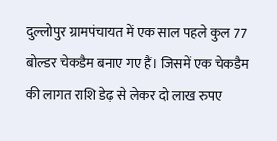दुल्लोपुर ग्रामपंचायत में एक साल पहले कुल 77 बोल्डर चेकडैम बनाए गए हैं। जिसमें एक चेकडैम की लागत राशि डेढ़ से लेकर दो लाख रुपए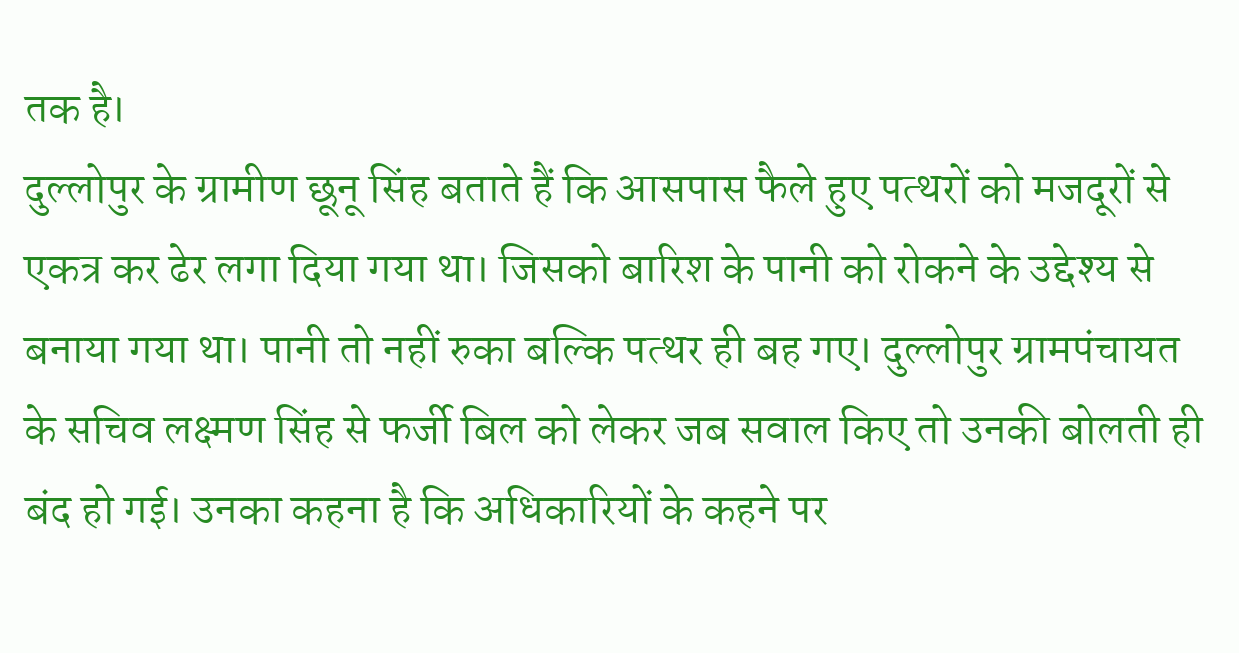तक है।
दुल्लोपुर के ग्रामीण छूनू सिंह बताते हैं कि आसपास फैले हुए पत्थरों को मजदूरों से एकत्र कर ढेर लगा दिया गया था। जिसको बारिश के पानी को रोकने के उद्देश्य से बनाया गया था। पानी तो नहीं रुका बल्कि पत्थर ही बह गए। दुल्लोपुर ग्रामपंचायत के सचिव लक्ष्मण सिंह से फर्जी बिल को लेकर जब सवाल किए तो उनकी बोलती ही बंद हो गई। उनका कहना है कि अधिकारियों के कहने पर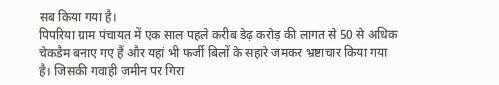सब किया गया है।
पिपरिया ग्राम पंचायत में एक साल पहले करीब डेढ़ करोड़ की लागत से 50 से अधिक चेकडैम बनाए गए हैं और यहां भी फर्जी बिलों के सहारे जमकर भ्रष्टाचार किया गया है। जिसकी गवाही जमीन पर गिरा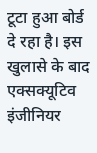टूटा हुआ बोर्ड दे रहा है। इस खुलासे के बाद एक्सक्यूटिव इंजीनियर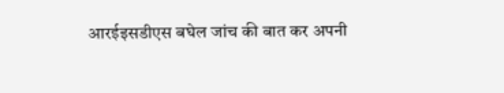आरईइसडीएस बघेल जांच की बात कर अपनी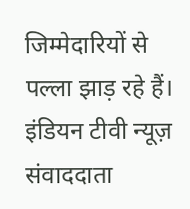जिम्मेदारियों से पल्ला झाड़ रहे हैं।
इंडियन टीवी न्यूज़ संवाददाता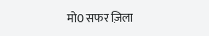मो0 सफर ज़िला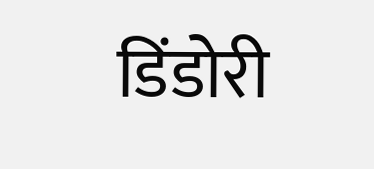डिंडोरी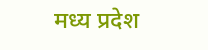मध्य प्रदेश